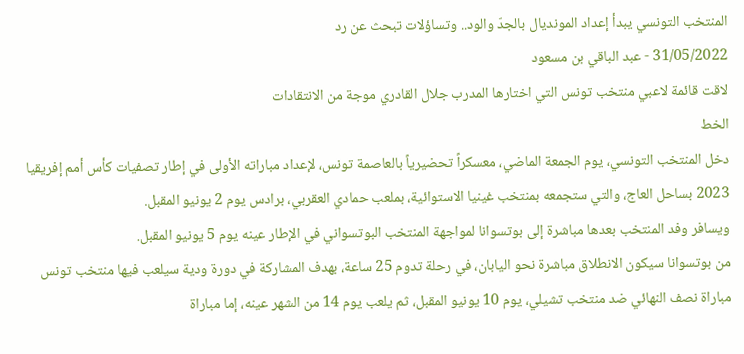المنتخب التونسي يبدأ إعداد المونديال بالجدّ والود.. وتساؤلات تبحث عن رد
31/05/2022 - عبد الباقي بن مسعود
لاقت قائمة لاعبي منتخب تونس التي اختارها المدرب جلال القادري موجة من الانتقادات
الخط
دخل المنتخب التونسي، يوم الجمعة الماضي، معسكراً تحضيرياً بالعاصمة تونس، لإعداد مباراته الأولى في إطار تصفيات كأس أمم إفريقيا 2023 بساحل العاج، والتي ستجمعه بمنتخب غينيا الاستوائية، بملعب حمادي العقربي، برادس يوم 2 يونيو المقبل.
ويسافر وفد المنتخب بعدها مباشرة إلى بوتسوانا لمواجهة المنتخب البوتسواني في الإطار عينه يوم 5 يونيو المقبل.
من بوتسوانا سيكون الانطلاق مباشرة نحو اليابان، في رحلة تدوم 25 ساعة، بهدف المشاركة في دورة ودية سيلعب فيها منتخب تونس مباراة نصف النهائي ضد منتخب تشيلي، يوم 10 يونيو المقبل، ثم يلعب يوم 14 من الشهر عينه، إما مباراة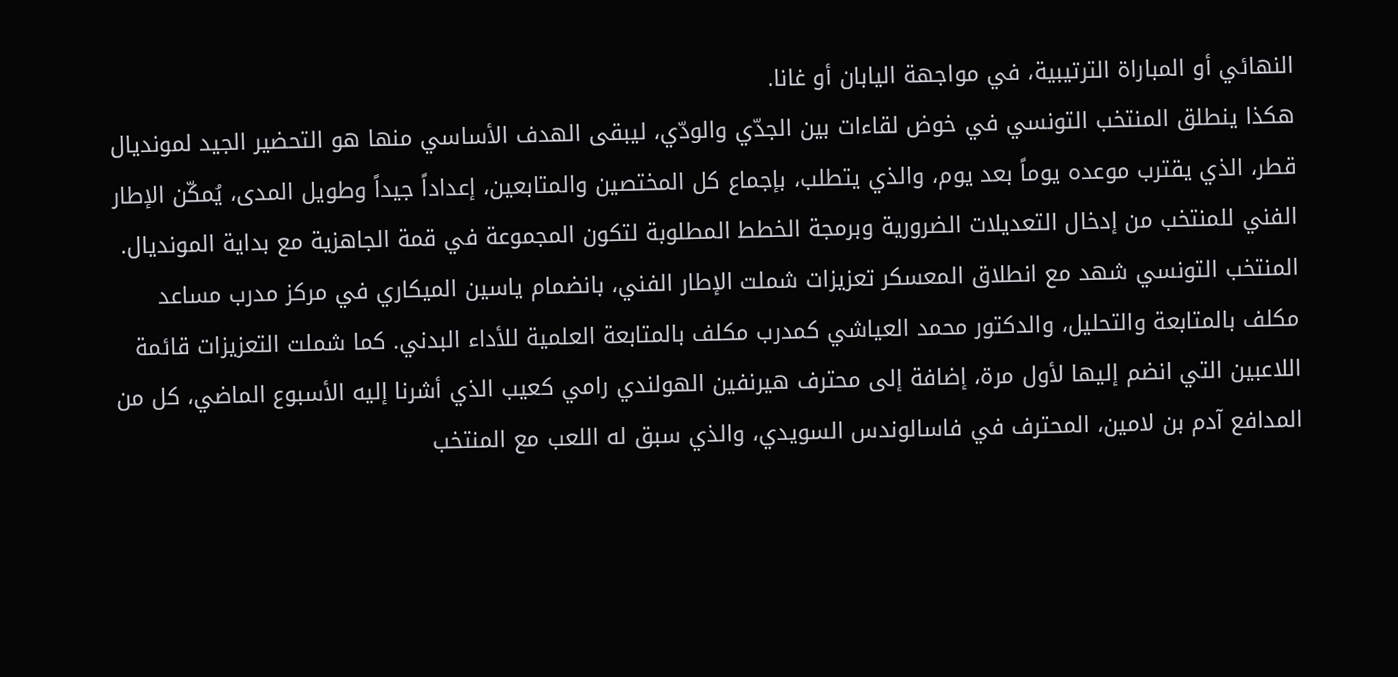النهائي أو المباراة الترتيبية، في مواجهة اليابان أو غانا.
هكذا ينطلق المنتخب التونسي في خوض لقاءات بين الجدّي والودّي، ليبقى الهدف الأساسي منها هو التحضير الجيد لمونديال قطر، الذي يقترب موعده يوماً بعد يوم، والذي يتطلب، بإجماع كل المختصين والمتابعين، إعداداً جيداً وطويل المدى، يُمكّن الإطار الفني للمنتخب من إدخال التعديلات الضرورية وبرمجة الخطط المطلوبة لتكون المجموعة في قمة الجاهزية مع بداية المونديال.
المنتخب التونسي شهد مع انطلاق المعسكر تعزيزات شملت الإطار الفني، بانضمام ياسين الميكاري في مركز مدرب مساعد مكلف بالمتابعة والتحليل، والدكتور محمد العياشي كمدرب مكلف بالمتابعة العلمية للأداء البدني. كما شملت التعزيزات قائمة اللاعبين التي انضم إليها لأول مرة، إضافة إلى محترف هيرنفين الهولندي رامي كعيب الذي أشرنا إليه الأسبوع الماضي، كل من المدافع آدم بن لامين، المحترف في فاسالوندس السويدي، والذي سبق له اللعب مع المنتخب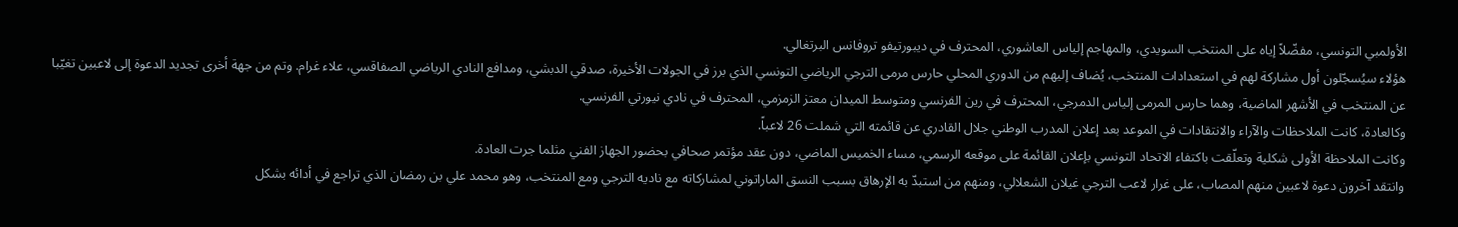الأولمبي التونسي، مفضّلاً إياه على المنتخب السويدي، والمهاجم إلياس العاشوري، المحترف في ديبورتيفو تروفانس البرتغالي.
هؤلاء سيُسجّلون أول مشاركة لهم في استعدادات المنتخب، يُضاف إليهم من الدوري المحلي حارس مرمى الترجي الرياضي التونسي الذي برز في الجولات الأخيرة، صدقي الدبشي، ومدافع النادي الرياضي الصفاقسي، علاء غرام. وتم من جهة أخرى تجديد الدعوة إلى لاعبين تغيّبا عن المنتخب في الأشهر الماضية، وهما حارس المرمى إلياس الدمرجي، المحترف في رين الفرنسي ومتوسط الميدان معتز الزمزمي، المحترف في نادي نيورتي الفرنسي.
وكالعادة، كانت الملاحظات والآراء والانتقادات في الموعد بعد إعلان المدرب الوطني جلال القادري عن قائمته التي شملت 26 لاعباً.
وكانت الملاحظة الأولى شكلية وتعلّقت باكتفاء الاتحاد التونسي بإعلان القائمة على موقعه الرسمي، مساء الخميس الماضي، دون عقد مؤتمر صحافي بحضور الجهاز الفني مثلما جرت العادة.
وانتقد آخرون دعوة لاعبين منهم المصاب، على غرار لاعب الترجي غيلان الشعلالي، ومنهم من استبدّ به الإرهاق بسبب النسق الماراتوني لمشاركاته مع ناديه الترجي ومع المنتخب، وهو محمد علي بن رمضان الذي تراجع في أدائه بشكل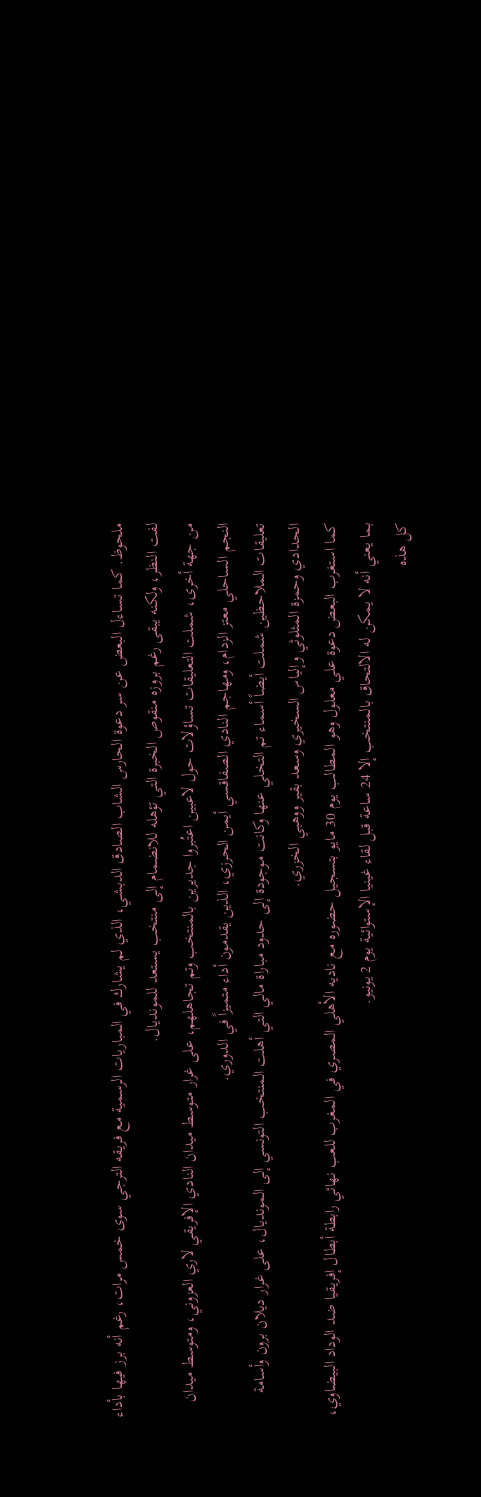ملحوظ. كما تساءل البعض عن سر دعوة الحارس الشاب الصادق الدبشي، الذي لم يشارك في المباريات الرسمية مع فريقه الترجي سوى خمس مرات، رغم أنه برز فيها بأداء لفت النظر، ولكنه يبقى رغم بروزه منقوص الخبرة التي تؤهله للانضمام إلى منتخب يستعد للمونديال.
من جهة أخرى، شملت التعليقات تساؤلات حول لاعبين اعتُبروا جديرين بالمنتخب وتم تجاهلهم، على غرار متوسط ميدان النادي الإفريقي لاري العزوني، ومتوسط ميدان النجم الساحلي معتز الزدام، ومهاجم النادي الصفاقسي أيمن الحرزي، الذين يقدمون أداء متميزاً في الدوري.
تعليقات الملاحظين شملت أيضاً أسماء تم التخلي عنها وكانت موجودة إلى حدود مباراة مالي التي أهلت المنتخب التونسي إلى المونديال، على غرار ديلان برون وأسامة الحدادي وحمزة المثلوثي وإلياس السخيري وسعد بقير ووهبي الخزري.
كما استغرب البعض دعوة علي معلول وهو المطالب يوم 30 مايو بتسجيل حضوره مع ناديه الأهلي المصري في المغرب للعب نهائي رابطة أبطال إفريقيا ضد الوداد البيضاوي، بما يعني أنه لا يمكن له الالتحاق بالمنتخب إلا 24 ساعة قبل لقاء غينيا الإستوائية يوم 2 يونيو.
كل هذه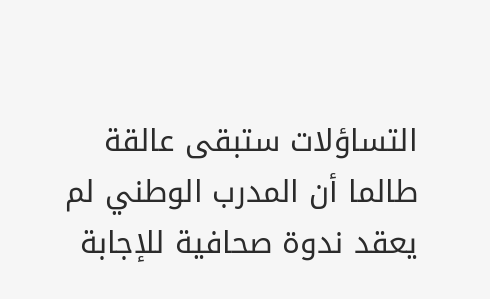التساؤلات ستبقى عالقة طالما أن المدرب الوطني لم يعقد ندوة صحافية للإجابة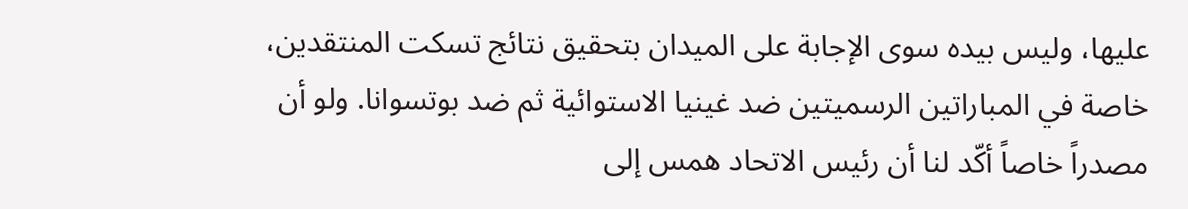عليها، وليس بيده سوى الإجابة على الميدان بتحقيق نتائج تسكت المنتقدين، خاصة في المباراتين الرسميتين ضد غينيا الاستوائية ثم ضد بوتسوانا. ولو أن مصدراً خاصاً أكّد لنا أن رئيس الاتحاد همس إلى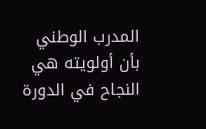المدرب الوطني بأن أولويته هي النجاح في الدورة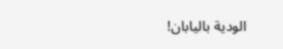الودية باليابان!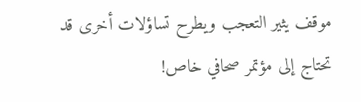موقف يثير التعجب ويطرح تساؤلات أخرى قد تحتاج إلى مؤتمر صحافي خاص!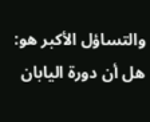والتساؤل الأكبر هو: هل أن دورة اليابان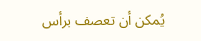يُمكن أن تعصف برأس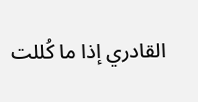القادري إذا ما كُللت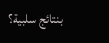بنتائج سلبية؟